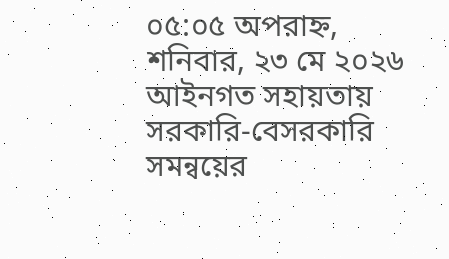০৫:০৫ অপরাহ্ন, শনিবার, ২৩ মে ২০২৬
আইনগত সহায়তায় সরকারি-বেসরকারি সমন্বয়ের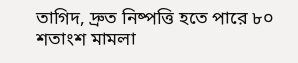তাগিদ, দ্রুত নিষ্পত্তি হতে পারে ৮০ শতাংশ মামলা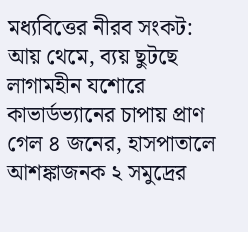মধ্যবিত্তের নীরব সংকট: আয় থেমে, ব্যয় ছুটছে লাগামহীন যশোরে কাভার্ডভ্যানের চাপায় প্রাণ গেল ৪ জনের, হাসপাতালে আশঙ্কাজনক ২ সমুদ্রের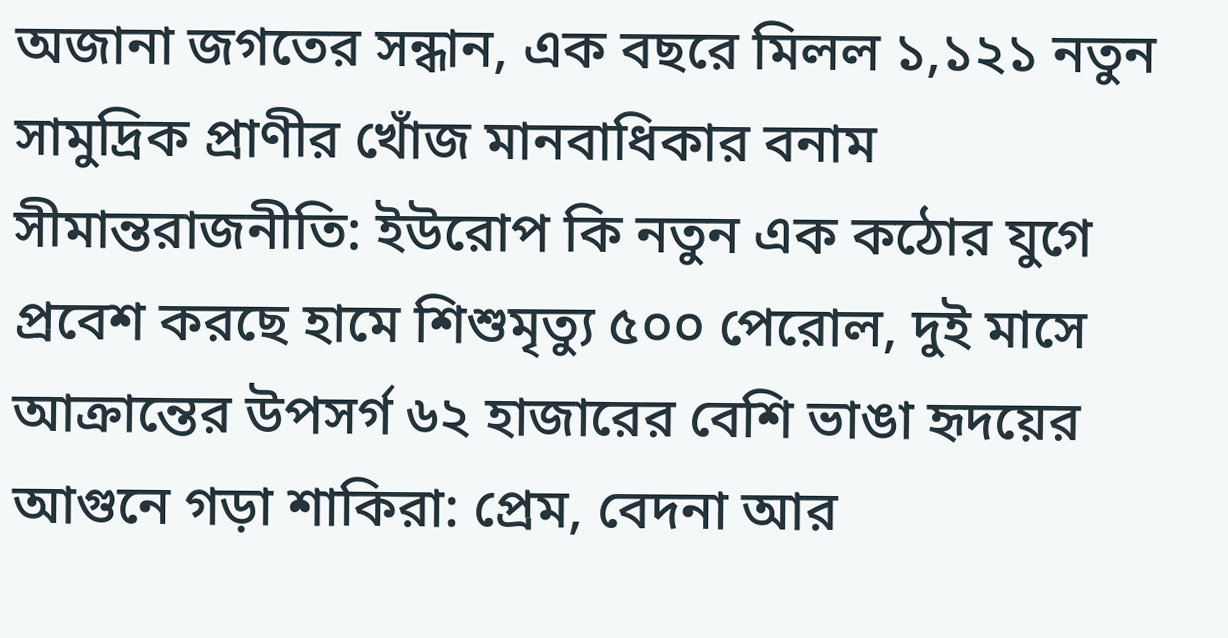অজানা জগতের সন্ধান, এক বছরে মিলল ১,১২১ নতুন সামুদ্রিক প্রাণীর খোঁজ মানবাধিকার বনাম সীমান্তরাজনীতি: ইউরোপ কি নতুন এক কঠোর যুগে প্রবেশ করছে হামে শিশুমৃত্যু ৫০০ পেরোল, দুই মাসে আক্রান্তের উপসর্গ ৬২ হাজারের বেশি ভাঙা হৃদয়ের আগুনে গড়া শাকিরা: প্রেম, বেদনা আর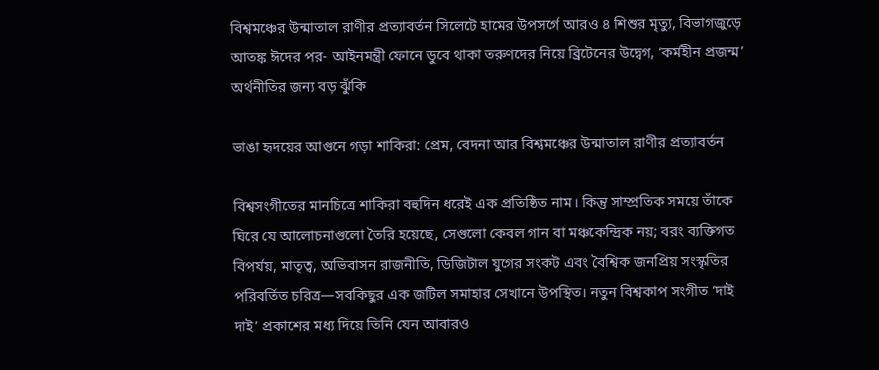বিশ্বমঞ্চের উন্মাতাল রাণীর প্রত্যাবর্তন সিলেটে হামের উপসর্গে আরও ৪ শিশুর মৃত্যু, বিভাগজুড়ে আতঙ্ক ঈদের পর- আইনমন্ত্রী ফোনে ডুবে থাকা তরুণদের নিয়ে ব্রিটেনের উদ্বেগ, ‘কর্মহীন প্রজন্ম’ অর্থনীতির জন্য বড় ঝুঁকি

ভাঙা হৃদয়ের আগুনে গড়া শাকিরা: প্রেম, বেদনা আর বিশ্বমঞ্চের উন্মাতাল রাণীর প্রত্যাবর্তন

বিশ্বসংগীতের মানচিত্রে শাকিরা বহুদিন ধরেই এক প্রতিষ্ঠিত নাম। কিন্তু সাম্প্রতিক সময়ে তাঁকে ঘিরে যে আলোচনাগুলো তৈরি হয়েছে, সেগুলো কেবল গান বা মঞ্চকেন্দ্রিক নয়; বরং ব্যক্তিগত বিপর্যয়, মাতৃত্ব, অভিবাসন রাজনীতি, ডিজিটাল যুগের সংকট এবং বৈশ্বিক জনপ্রিয় সংস্কৃতির পরিবর্তিত চরিত্র—সবকিছুর এক জটিল সমাহার সেখানে উপস্থিত। নতুন বিশ্বকাপ সংগীত ‘দাই দাই’ প্রকাশের মধ্য দিয়ে তিনি যেন আবারও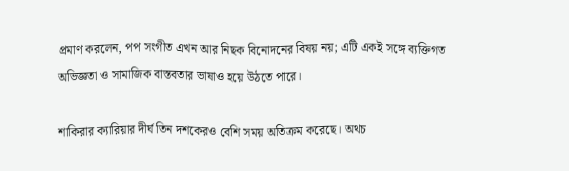প্রমাণ করলেন, পপ সংগীত এখন আর নিছক বিনোদনের বিষয় নয়; এটি একই সঙ্গে ব্যক্তিগত অভিজ্ঞতা ও সামাজিক বাস্তবতার ভাষাও হয়ে উঠতে পারে।

শাকিরার ক্যারিয়ার দীর্ঘ তিন দশকেরও বেশি সময় অতিক্রম করেছে। অথচ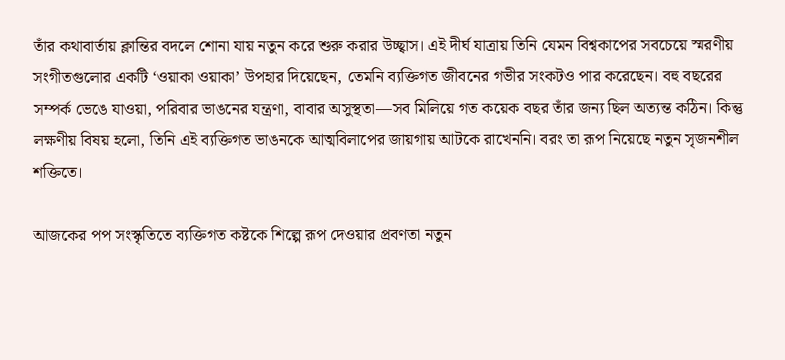তাঁর কথাবার্তায় ক্লান্তির বদলে শোনা যায় নতুন করে শুরু করার উচ্ছ্বাস। এই দীর্ঘ যাত্রায় তিনি যেমন বিশ্বকাপের সবচেয়ে স্মরণীয় সংগীতগুলোর একটি ‘ওয়াকা ওয়াকা’ উপহার দিয়েছেন, তেমনি ব্যক্তিগত জীবনের গভীর সংকটও পার করেছেন। বহু বছরের সম্পর্ক ভেঙে যাওয়া, পরিবার ভাঙনের যন্ত্রণা, বাবার অসুস্থতা—সব মিলিয়ে গত কয়েক বছর তাঁর জন্য ছিল অত্যন্ত কঠিন। কিন্তু লক্ষণীয় বিষয় হলো, তিনি এই ব্যক্তিগত ভাঙনকে আত্মবিলাপের জায়গায় আটকে রাখেননি। বরং তা রূপ নিয়েছে নতুন সৃজনশীল শক্তিতে।

আজকের পপ সংস্কৃতিতে ব্যক্তিগত কষ্টকে শিল্পে রূপ দেওয়ার প্রবণতা নতুন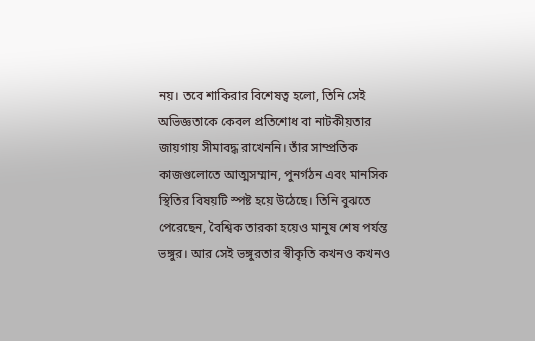নয়। তবে শাকিরার বিশেষত্ব হলো, তিনি সেই অভিজ্ঞতাকে কেবল প্রতিশোধ বা নাটকীয়তার জায়গায় সীমাবদ্ধ রাখেননি। তাঁর সাম্প্রতিক কাজগুলোতে আত্মসম্মান, পুনর্গঠন এবং মানসিক স্থিতির বিষয়টি স্পষ্ট হয়ে উঠেছে। তিনি বুঝতে পেরেছেন, বৈশ্বিক তারকা হয়েও মানুষ শেষ পর্যন্ত ভঙ্গুর। আর সেই ভঙ্গুরতার স্বীকৃতি কখনও কখনও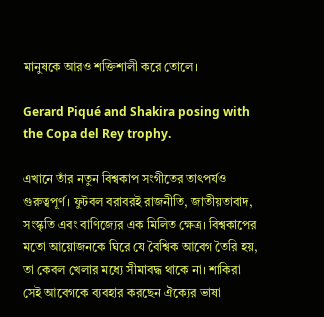মানুষকে আরও শক্তিশালী করে তোলে।

Gerard Piqué and Shakira posing with the Copa del Rey trophy.

এখানে তাঁর নতুন বিশ্বকাপ সংগীতের তাৎপর্যও গুরুত্বপূর্ণ। ফুটবল বরাবরই রাজনীতি, জাতীয়তাবাদ, সংস্কৃতি এবং বাণিজ্যের এক মিলিত ক্ষেত্র। বিশ্বকাপের মতো আয়োজনকে ঘিরে যে বৈশ্বিক আবেগ তৈরি হয়, তা কেবল খেলার মধ্যে সীমাবদ্ধ থাকে না। শাকিরা সেই আবেগকে ব্যবহার করছেন ঐক্যের ভাষা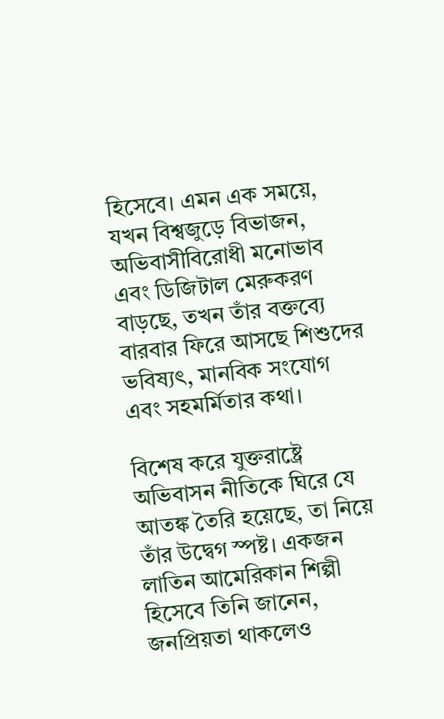হিসেবে। এমন এক সময়ে, যখন বিশ্বজুড়ে বিভাজন, অভিবাসীবিরোধী মনোভাব এবং ডিজিটাল মেরুকরণ বাড়ছে, তখন তাঁর বক্তব্যে বারবার ফিরে আসছে শিশুদের ভবিষ্যৎ, মানবিক সংযোগ এবং সহমর্মিতার কথা।

বিশেষ করে যুক্তরাষ্ট্রে অভিবাসন নীতিকে ঘিরে যে আতঙ্ক তৈরি হয়েছে, তা নিয়ে তাঁর উদ্বেগ স্পষ্ট। একজন লাতিন আমেরিকান শিল্পী হিসেবে তিনি জানেন, জনপ্রিয়তা থাকলেও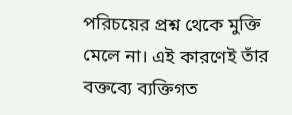পরিচয়ের প্রশ্ন থেকে মুক্তি মেলে না। এই কারণেই তাঁর বক্তব্যে ব্যক্তিগত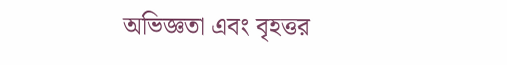অভিজ্ঞতা এবং বৃহত্তর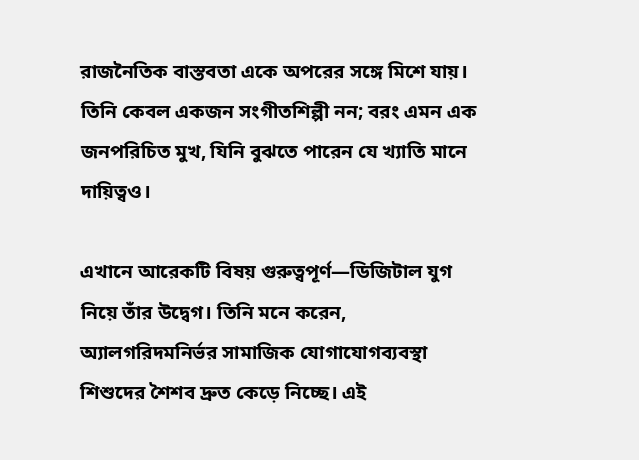রাজনৈতিক বাস্তবতা একে অপরের সঙ্গে মিশে যায়। তিনি কেবল একজন সংগীতশিল্পী নন; বরং এমন এক জনপরিচিত মুখ, যিনি বুঝতে পারেন যে খ্যাতি মানে দায়িত্বও।

এখানে আরেকটি বিষয় গুরুত্বপূর্ণ—ডিজিটাল যুগ নিয়ে তাঁর উদ্বেগ। তিনি মনে করেন, অ্যালগরিদমনির্ভর সামাজিক যোগাযোগব্যবস্থা শিশুদের শৈশব দ্রুত কেড়ে নিচ্ছে। এই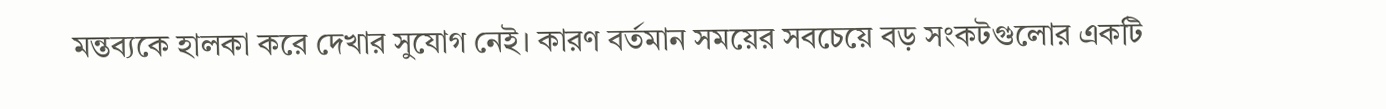মন্তব্যকে হালকা করে দেখার সুযোগ নেই। কারণ বর্তমান সময়ের সবচেয়ে বড় সংকটগুলোর একটি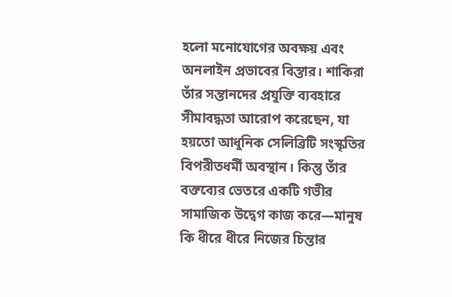হলো মনোযোগের অবক্ষয় এবং অনলাইন প্রভাবের বিস্তার। শাকিরা তাঁর সন্তানদের প্রযুক্তি ব্যবহারে সীমাবদ্ধতা আরোপ করেছেন, যা হয়তো আধুনিক সেলিব্রিটি সংস্কৃতির বিপরীতধর্মী অবস্থান। কিন্তু তাঁর বক্তব্যের ভেতরে একটি গভীর সামাজিক উদ্বেগ কাজ করে—মানুষ কি ধীরে ধীরে নিজের চিন্তার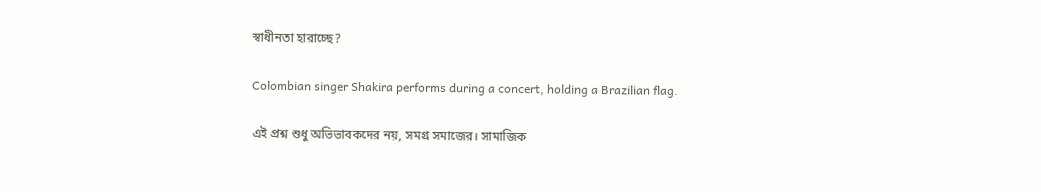স্বাধীনতা হারাচ্ছে?

Colombian singer Shakira performs during a concert, holding a Brazilian flag.

এই প্রশ্ন শুধু অভিভাবকদের নয়, সমগ্র সমাজের। সামাজিক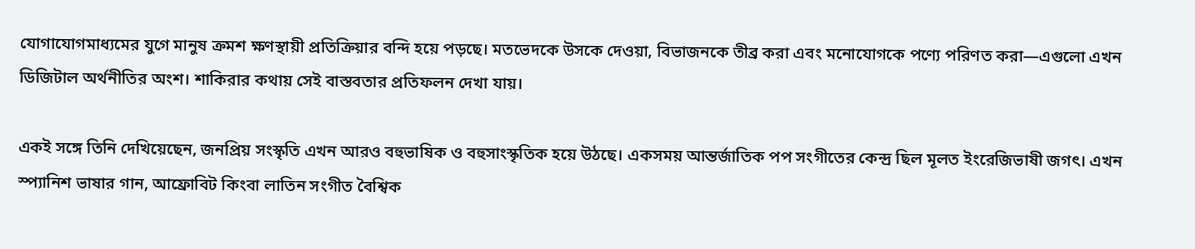যোগাযোগমাধ্যমের যুগে মানুষ ক্রমশ ক্ষণস্থায়ী প্রতিক্রিয়ার বন্দি হয়ে পড়ছে। মতভেদকে উসকে দেওয়া, বিভাজনকে তীব্র করা এবং মনোযোগকে পণ্যে পরিণত করা—এগুলো এখন ডিজিটাল অর্থনীতির অংশ। শাকিরার কথায় সেই বাস্তবতার প্রতিফলন দেখা যায়।

একই সঙ্গে তিনি দেখিয়েছেন, জনপ্রিয় সংস্কৃতি এখন আরও বহুভাষিক ও বহুসাংস্কৃতিক হয়ে উঠছে। একসময় আন্তর্জাতিক পপ সংগীতের কেন্দ্র ছিল মূলত ইংরেজিভাষী জগৎ। এখন স্প্যানিশ ভাষার গান, আফ্রোবিট কিংবা লাতিন সংগীত বৈশ্বিক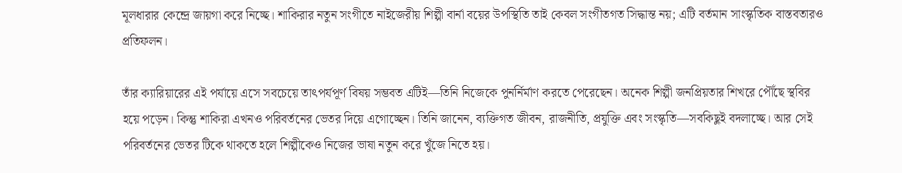মূলধারার কেন্দ্রে জায়গা করে নিচ্ছে। শাকিরার নতুন সংগীতে নাইজেরীয় শিল্পী বার্না বয়ের উপস্থিতি তাই কেবল সংগীতগত সিদ্ধান্ত নয়; এটি বর্তমান সাংস্কৃতিক বাস্তবতারও প্রতিফলন।

তাঁর ক্যারিয়ারের এই পর্যায়ে এসে সবচেয়ে তাৎপর্যপূর্ণ বিষয় সম্ভবত এটিই—তিনি নিজেকে পুনর্নির্মাণ করতে পেরেছেন। অনেক শিল্পী জনপ্রিয়তার শিখরে পৌঁছে স্থবির হয়ে পড়েন। কিন্তু শাকিরা এখনও পরিবর্তনের ভেতর দিয়ে এগোচ্ছেন। তিনি জানেন, ব্যক্তিগত জীবন, রাজনীতি, প্রযুক্তি এবং সংস্কৃতি—সবকিছুই বদলাচ্ছে। আর সেই পরিবর্তনের ভেতর টিকে থাকতে হলে শিল্পীকেও নিজের ভাষা নতুন করে খুঁজে নিতে হয়।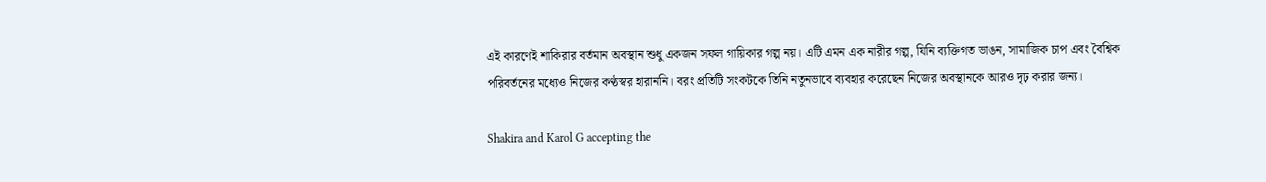এই কারণেই শাকিরার বর্তমান অবস্থান শুধু একজন সফল গায়িকার গল্প নয়। এটি এমন এক নারীর গল্প, যিনি ব্যক্তিগত ভাঙন, সামাজিক চাপ এবং বৈশ্বিক পরিবর্তনের মধ্যেও নিজের কণ্ঠস্বর হারাননি। বরং প্রতিটি সংকটকে তিনি নতুনভাবে ব্যবহার করেছেন নিজের অবস্থানকে আরও দৃঢ় করার জন্য।

Shakira and Karol G accepting the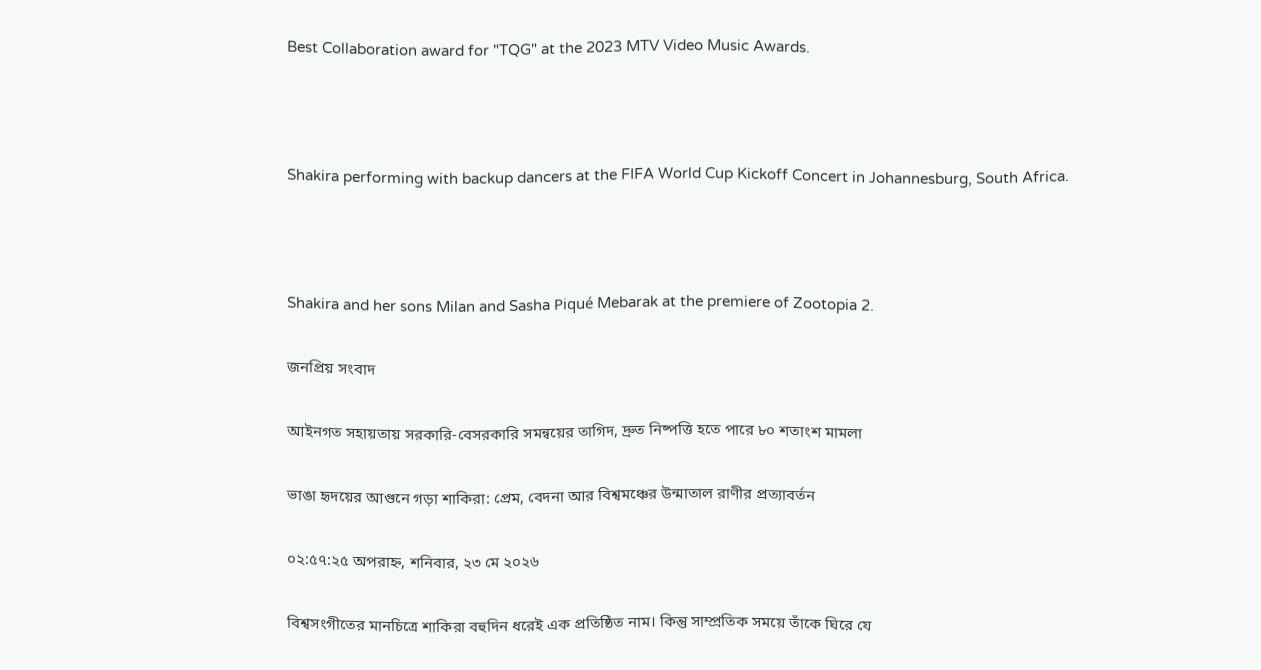Best Collaboration award for "TQG" at the 2023 MTV Video Music Awards.



Shakira performing with backup dancers at the FIFA World Cup Kickoff Concert in Johannesburg, South Africa.



Shakira and her sons Milan and Sasha Piqué Mebarak at the premiere of Zootopia 2.

জনপ্রিয় সংবাদ

আইনগত সহায়তায় সরকারি-বেসরকারি সমন্বয়ের তাগিদ, দ্রুত নিষ্পত্তি হতে পারে ৮০ শতাংশ মামলা

ভাঙা হৃদয়ের আগুনে গড়া শাকিরা: প্রেম, বেদনা আর বিশ্বমঞ্চের উন্মাতাল রাণীর প্রত্যাবর্তন

০২:৫৭:২৫ অপরাহ্ন, শনিবার, ২৩ মে ২০২৬

বিশ্বসংগীতের মানচিত্রে শাকিরা বহুদিন ধরেই এক প্রতিষ্ঠিত নাম। কিন্তু সাম্প্রতিক সময়ে তাঁকে ঘিরে যে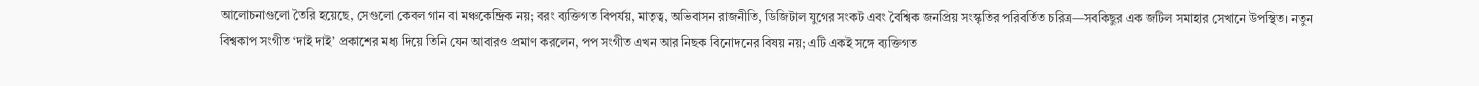আলোচনাগুলো তৈরি হয়েছে, সেগুলো কেবল গান বা মঞ্চকেন্দ্রিক নয়; বরং ব্যক্তিগত বিপর্যয়, মাতৃত্ব, অভিবাসন রাজনীতি, ডিজিটাল যুগের সংকট এবং বৈশ্বিক জনপ্রিয় সংস্কৃতির পরিবর্তিত চরিত্র—সবকিছুর এক জটিল সমাহার সেখানে উপস্থিত। নতুন বিশ্বকাপ সংগীত ‘দাই দাই’ প্রকাশের মধ্য দিয়ে তিনি যেন আবারও প্রমাণ করলেন, পপ সংগীত এখন আর নিছক বিনোদনের বিষয় নয়; এটি একই সঙ্গে ব্যক্তিগত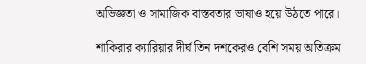অভিজ্ঞতা ও সামাজিক বাস্তবতার ভাষাও হয়ে উঠতে পারে।

শাকিরার ক্যারিয়ার দীর্ঘ তিন দশকেরও বেশি সময় অতিক্রম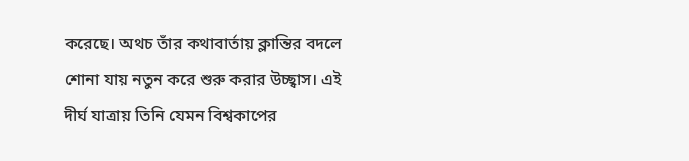করেছে। অথচ তাঁর কথাবার্তায় ক্লান্তির বদলে শোনা যায় নতুন করে শুরু করার উচ্ছ্বাস। এই দীর্ঘ যাত্রায় তিনি যেমন বিশ্বকাপের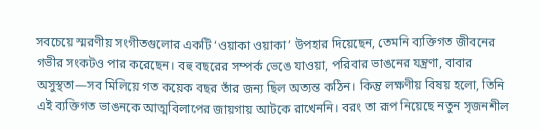সবচেয়ে স্মরণীয় সংগীতগুলোর একটি ‘ওয়াকা ওয়াকা’ উপহার দিয়েছেন, তেমনি ব্যক্তিগত জীবনের গভীর সংকটও পার করেছেন। বহু বছরের সম্পর্ক ভেঙে যাওয়া, পরিবার ভাঙনের যন্ত্রণা, বাবার অসুস্থতা—সব মিলিয়ে গত কয়েক বছর তাঁর জন্য ছিল অত্যন্ত কঠিন। কিন্তু লক্ষণীয় বিষয় হলো, তিনি এই ব্যক্তিগত ভাঙনকে আত্মবিলাপের জায়গায় আটকে রাখেননি। বরং তা রূপ নিয়েছে নতুন সৃজনশীল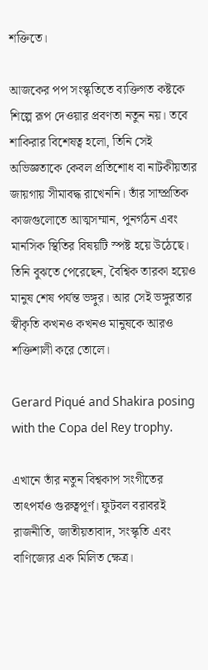শক্তিতে।

আজকের পপ সংস্কৃতিতে ব্যক্তিগত কষ্টকে শিল্পে রূপ দেওয়ার প্রবণতা নতুন নয়। তবে শাকিরার বিশেষত্ব হলো, তিনি সেই অভিজ্ঞতাকে কেবল প্রতিশোধ বা নাটকীয়তার জায়গায় সীমাবদ্ধ রাখেননি। তাঁর সাম্প্রতিক কাজগুলোতে আত্মসম্মান, পুনর্গঠন এবং মানসিক স্থিতির বিষয়টি স্পষ্ট হয়ে উঠেছে। তিনি বুঝতে পেরেছেন, বৈশ্বিক তারকা হয়েও মানুষ শেষ পর্যন্ত ভঙ্গুর। আর সেই ভঙ্গুরতার স্বীকৃতি কখনও কখনও মানুষকে আরও শক্তিশালী করে তোলে।

Gerard Piqué and Shakira posing with the Copa del Rey trophy.

এখানে তাঁর নতুন বিশ্বকাপ সংগীতের তাৎপর্যও গুরুত্বপূর্ণ। ফুটবল বরাবরই রাজনীতি, জাতীয়তাবাদ, সংস্কৃতি এবং বাণিজ্যের এক মিলিত ক্ষেত্র।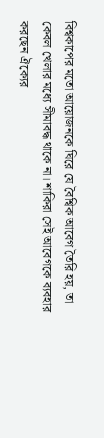বিশ্বকাপের মতো আয়োজনকে ঘিরে যে বৈশ্বিক আবেগ তৈরি হয়, তা কেবল খেলার মধ্যে সীমাবদ্ধ থাকে না। শাকিরা সেই আবেগকে ব্যবহার করছেন ঐক্যের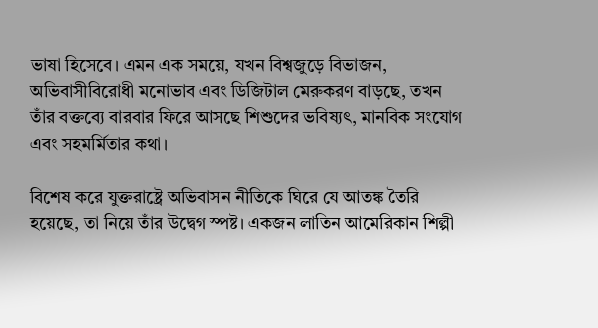ভাষা হিসেবে। এমন এক সময়ে, যখন বিশ্বজুড়ে বিভাজন, অভিবাসীবিরোধী মনোভাব এবং ডিজিটাল মেরুকরণ বাড়ছে, তখন তাঁর বক্তব্যে বারবার ফিরে আসছে শিশুদের ভবিষ্যৎ, মানবিক সংযোগ এবং সহমর্মিতার কথা।

বিশেষ করে যুক্তরাষ্ট্রে অভিবাসন নীতিকে ঘিরে যে আতঙ্ক তৈরি হয়েছে, তা নিয়ে তাঁর উদ্বেগ স্পষ্ট। একজন লাতিন আমেরিকান শিল্পী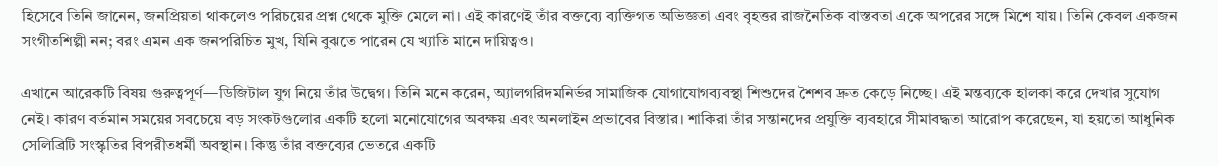হিসেবে তিনি জানেন, জনপ্রিয়তা থাকলেও পরিচয়ের প্রশ্ন থেকে মুক্তি মেলে না। এই কারণেই তাঁর বক্তব্যে ব্যক্তিগত অভিজ্ঞতা এবং বৃহত্তর রাজনৈতিক বাস্তবতা একে অপরের সঙ্গে মিশে যায়। তিনি কেবল একজন সংগীতশিল্পী নন; বরং এমন এক জনপরিচিত মুখ, যিনি বুঝতে পারেন যে খ্যাতি মানে দায়িত্বও।

এখানে আরেকটি বিষয় গুরুত্বপূর্ণ—ডিজিটাল যুগ নিয়ে তাঁর উদ্বেগ। তিনি মনে করেন, অ্যালগরিদমনির্ভর সামাজিক যোগাযোগব্যবস্থা শিশুদের শৈশব দ্রুত কেড়ে নিচ্ছে। এই মন্তব্যকে হালকা করে দেখার সুযোগ নেই। কারণ বর্তমান সময়ের সবচেয়ে বড় সংকটগুলোর একটি হলো মনোযোগের অবক্ষয় এবং অনলাইন প্রভাবের বিস্তার। শাকিরা তাঁর সন্তানদের প্রযুক্তি ব্যবহারে সীমাবদ্ধতা আরোপ করেছেন, যা হয়তো আধুনিক সেলিব্রিটি সংস্কৃতির বিপরীতধর্মী অবস্থান। কিন্তু তাঁর বক্তব্যের ভেতরে একটি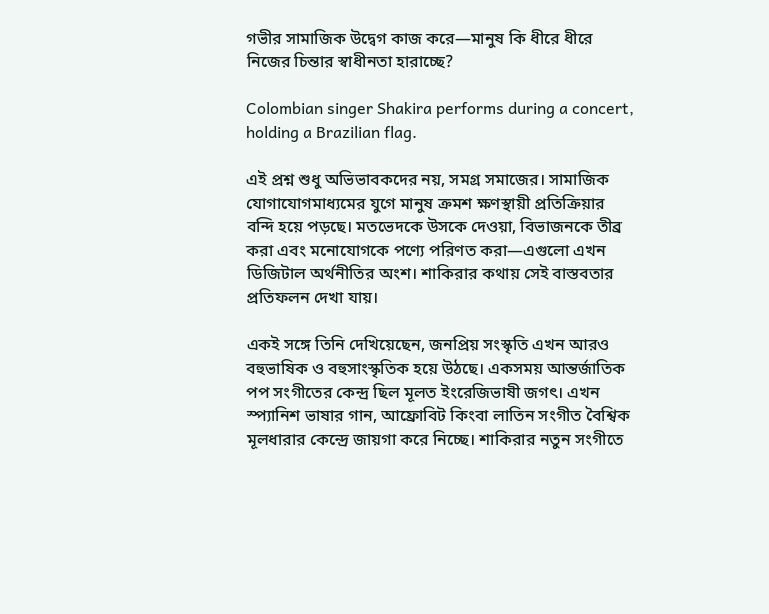গভীর সামাজিক উদ্বেগ কাজ করে—মানুষ কি ধীরে ধীরে নিজের চিন্তার স্বাধীনতা হারাচ্ছে?

Colombian singer Shakira performs during a concert, holding a Brazilian flag.

এই প্রশ্ন শুধু অভিভাবকদের নয়, সমগ্র সমাজের। সামাজিক যোগাযোগমাধ্যমের যুগে মানুষ ক্রমশ ক্ষণস্থায়ী প্রতিক্রিয়ার বন্দি হয়ে পড়ছে। মতভেদকে উসকে দেওয়া, বিভাজনকে তীব্র করা এবং মনোযোগকে পণ্যে পরিণত করা—এগুলো এখন ডিজিটাল অর্থনীতির অংশ। শাকিরার কথায় সেই বাস্তবতার প্রতিফলন দেখা যায়।

একই সঙ্গে তিনি দেখিয়েছেন, জনপ্রিয় সংস্কৃতি এখন আরও বহুভাষিক ও বহুসাংস্কৃতিক হয়ে উঠছে। একসময় আন্তর্জাতিক পপ সংগীতের কেন্দ্র ছিল মূলত ইংরেজিভাষী জগৎ। এখন স্প্যানিশ ভাষার গান, আফ্রোবিট কিংবা লাতিন সংগীত বৈশ্বিক মূলধারার কেন্দ্রে জায়গা করে নিচ্ছে। শাকিরার নতুন সংগীতে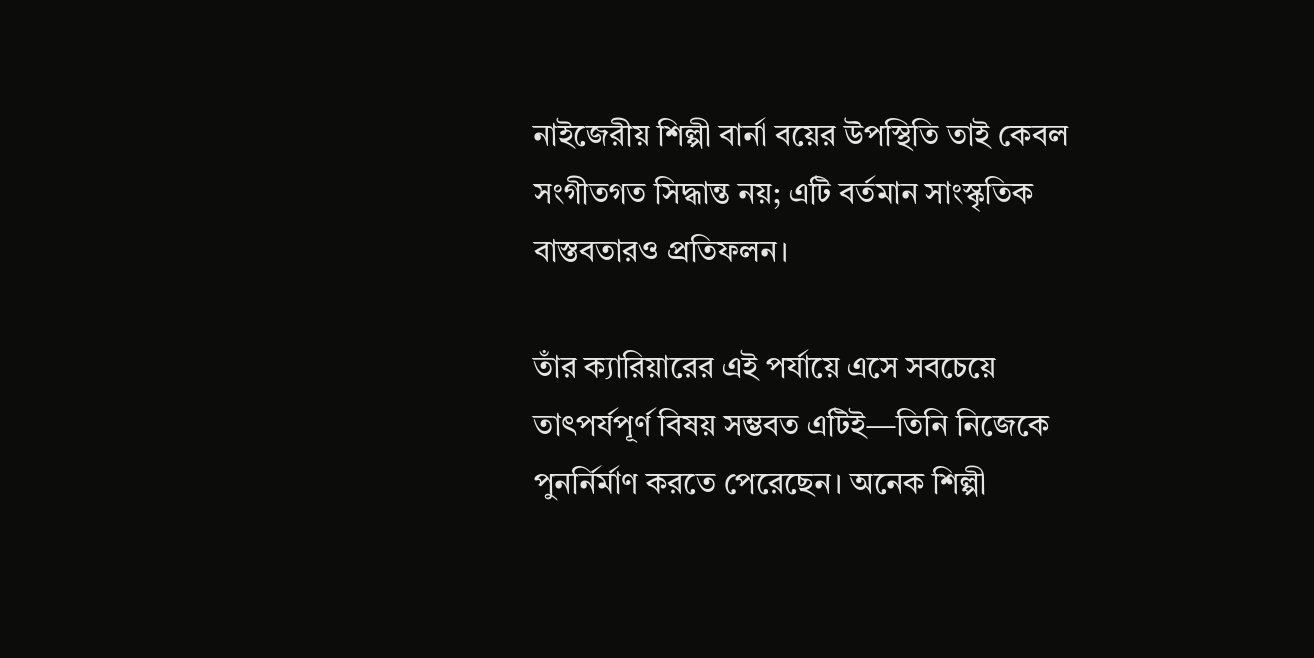নাইজেরীয় শিল্পী বার্না বয়ের উপস্থিতি তাই কেবল সংগীতগত সিদ্ধান্ত নয়; এটি বর্তমান সাংস্কৃতিক বাস্তবতারও প্রতিফলন।

তাঁর ক্যারিয়ারের এই পর্যায়ে এসে সবচেয়ে তাৎপর্যপূর্ণ বিষয় সম্ভবত এটিই—তিনি নিজেকে পুনর্নির্মাণ করতে পেরেছেন। অনেক শিল্পী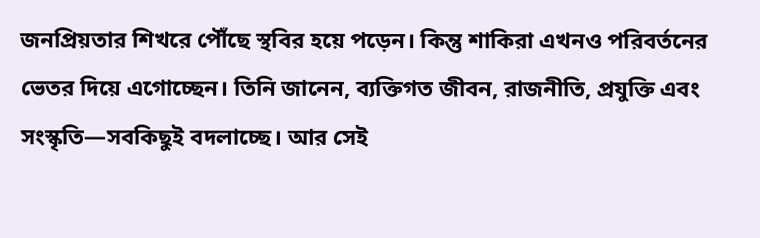জনপ্রিয়তার শিখরে পৌঁছে স্থবির হয়ে পড়েন। কিন্তু শাকিরা এখনও পরিবর্তনের ভেতর দিয়ে এগোচ্ছেন। তিনি জানেন, ব্যক্তিগত জীবন, রাজনীতি, প্রযুক্তি এবং সংস্কৃতি—সবকিছুই বদলাচ্ছে। আর সেই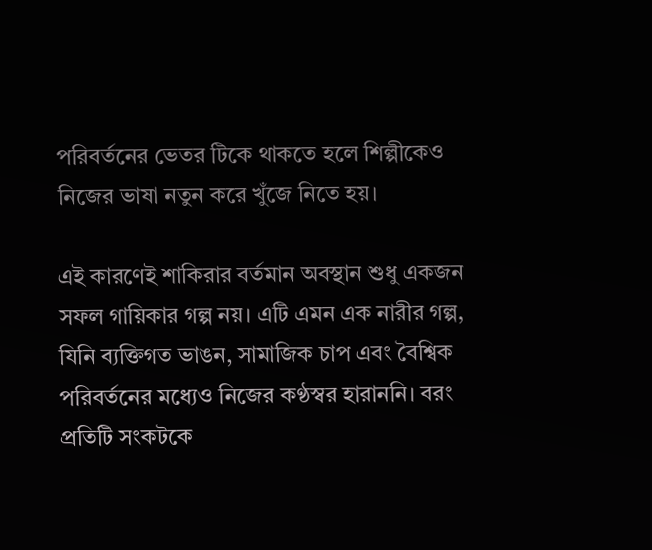পরিবর্তনের ভেতর টিকে থাকতে হলে শিল্পীকেও নিজের ভাষা নতুন করে খুঁজে নিতে হয়।

এই কারণেই শাকিরার বর্তমান অবস্থান শুধু একজন সফল গায়িকার গল্প নয়। এটি এমন এক নারীর গল্প, যিনি ব্যক্তিগত ভাঙন, সামাজিক চাপ এবং বৈশ্বিক পরিবর্তনের মধ্যেও নিজের কণ্ঠস্বর হারাননি। বরং প্রতিটি সংকটকে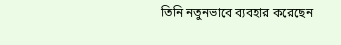তিনি নতুনভাবে ব্যবহার করেছেন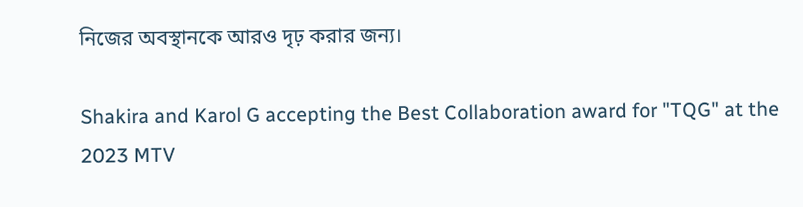নিজের অবস্থানকে আরও দৃঢ় করার জন্য।

Shakira and Karol G accepting the Best Collaboration award for "TQG" at the 2023 MTV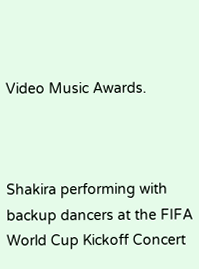Video Music Awards.



Shakira performing with backup dancers at the FIFA World Cup Kickoff Concert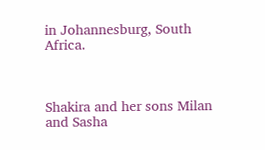in Johannesburg, South Africa.



Shakira and her sons Milan and Sasha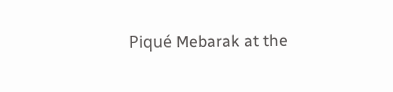Piqué Mebarak at the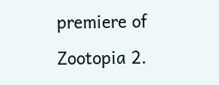premiere of Zootopia 2.